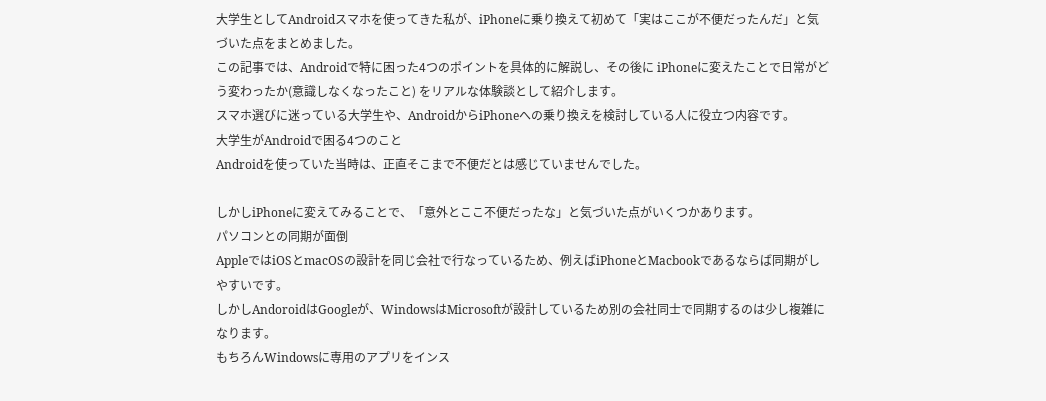大学生としてAndroidスマホを使ってきた私が、iPhoneに乗り換えて初めて「実はここが不便だったんだ」と気づいた点をまとめました。
この記事では、Androidで特に困った4つのポイントを具体的に解説し、その後に iPhoneに変えたことで日常がどう変わったか(意識しなくなったこと) をリアルな体験談として紹介します。
スマホ選びに迷っている大学生や、AndroidからiPhoneへの乗り換えを検討している人に役立つ内容です。
大学生がAndroidで困る4つのこと
Androidを使っていた当時は、正直そこまで不便だとは感じていませんでした。

しかしiPhoneに変えてみることで、「意外とここ不便だったな」と気づいた点がいくつかあります。
パソコンとの同期が面倒
AppleではiOSとmacOSの設計を同じ会社で行なっているため、例えばiPhoneとMacbookであるならば同期がしやすいです。
しかしAndoroidはGoogleが、WindowsはMicrosoftが設計しているため別の会社同士で同期するのは少し複雑になります。
もちろんWindowsに専用のアプリをインス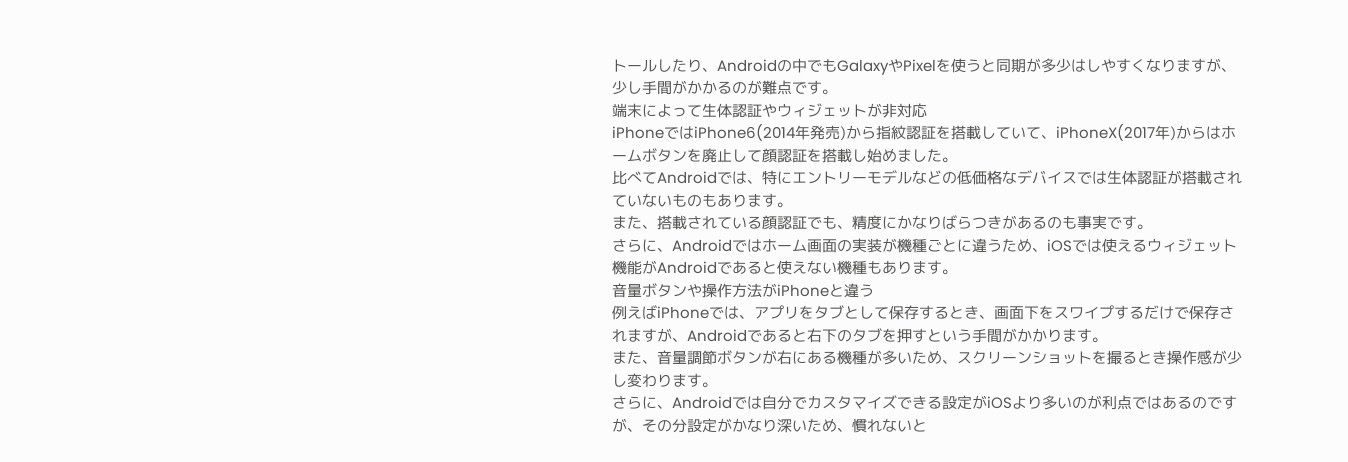トールしたり、Androidの中でもGalaxyやPixelを使うと同期が多少はしやすくなりますが、少し手間がかかるのが難点です。
端末によって生体認証やウィジェットが非対応
iPhoneではiPhone6(2014年発売)から指紋認証を搭載していて、iPhoneX(2017年)からはホームボタンを廃止して顔認証を搭載し始めました。
比べてAndroidでは、特にエントリーモデルなどの低価格なデバイスでは生体認証が搭載されていないものもあります。
また、搭載されている顔認証でも、精度にかなりばらつきがあるのも事実です。
さらに、Androidではホーム画面の実装が機種ごとに違うため、iOSでは使えるウィジェット機能がAndroidであると使えない機種もあります。
音量ボタンや操作方法がiPhoneと違う
例えばiPhoneでは、アプリをタブとして保存するとき、画面下をスワイプするだけで保存されますが、Androidであると右下のタブを押すという手間がかかります。
また、音量調節ボタンが右にある機種が多いため、スクリーンショットを撮るとき操作感が少し変わります。
さらに、Androidでは自分でカスタマイズできる設定がiOSより多いのが利点ではあるのですが、その分設定がかなり深いため、慣れないと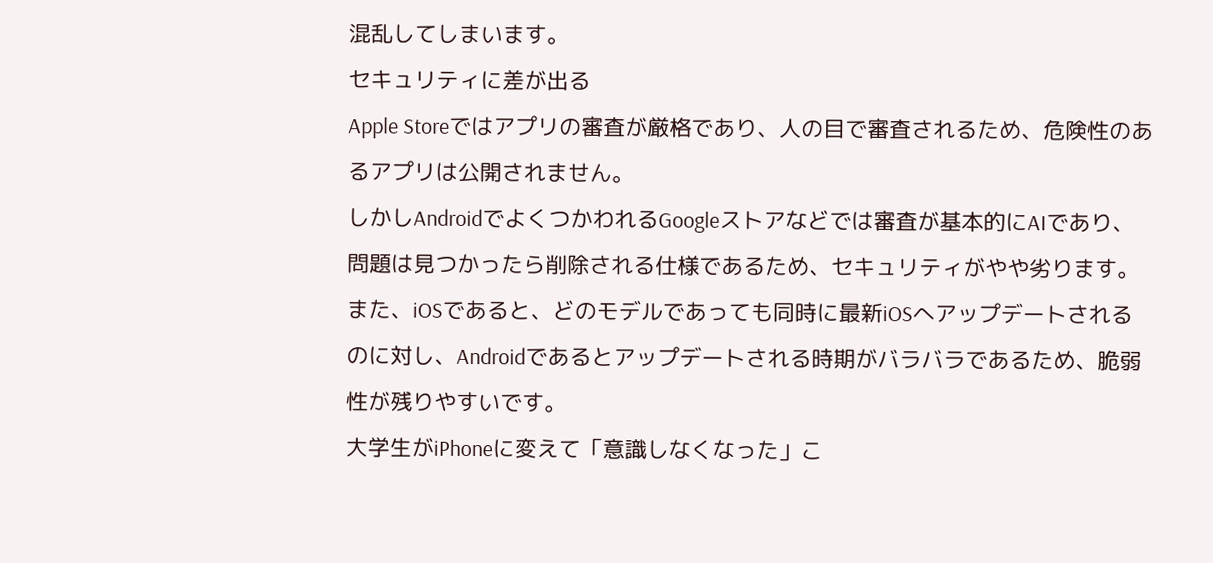混乱してしまいます。
セキュリティに差が出る
Apple Storeではアプリの審査が厳格であり、人の目で審査されるため、危険性のあるアプリは公開されません。
しかしAndroidでよくつかわれるGoogleストアなどでは審査が基本的にAIであり、問題は見つかったら削除される仕様であるため、セキュリティがやや劣ります。
また、iOSであると、どのモデルであっても同時に最新iOSへアップデートされるのに対し、Androidであるとアップデートされる時期がバラバラであるため、脆弱性が残りやすいです。
大学生がiPhoneに変えて「意識しなくなった」こ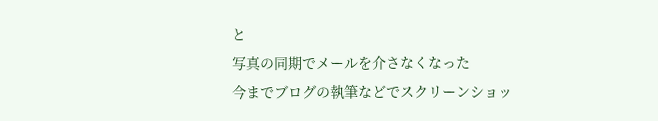と
写真の同期でメールを介さなくなった
今までブログの執筆などでスクリーンショッ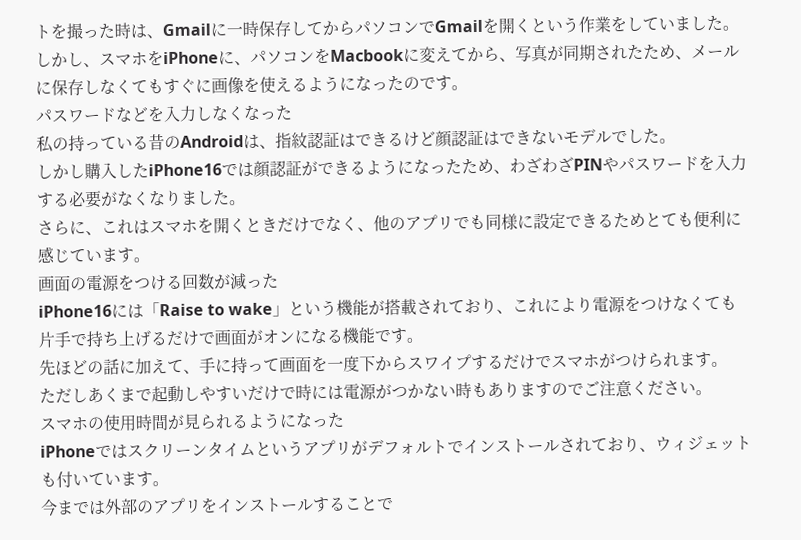トを撮った時は、Gmailに一時保存してからパソコンでGmailを開くという作業をしていました。
しかし、スマホをiPhoneに、パソコンをMacbookに変えてから、写真が同期されたため、メールに保存しなくてもすぐに画像を使えるようになったのです。
パスワードなどを入力しなくなった
私の持っている昔のAndroidは、指紋認証はできるけど顔認証はできないモデルでした。
しかし購入したiPhone16では顔認証ができるようになったため、わざわざPINやパスワードを入力する必要がなくなりました。
さらに、これはスマホを開くときだけでなく、他のアプリでも同様に設定できるためとても便利に感じています。
画面の電源をつける回数が減った
iPhone16には「Raise to wake」という機能が搭載されており、これにより電源をつけなくても片手で持ち上げるだけで画面がオンになる機能です。
先ほどの話に加えて、手に持って画面を一度下からスワイプするだけでスマホがつけられます。
ただしあくまで起動しやすいだけで時には電源がつかない時もありますのでご注意ください。
スマホの使用時間が見られるようになった
iPhoneではスクリーンタイムというアプリがデフォルトでインストールされており、ウィジェットも付いています。
今までは外部のアプリをインストールすることで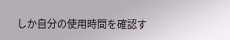しか自分の使用時間を確認す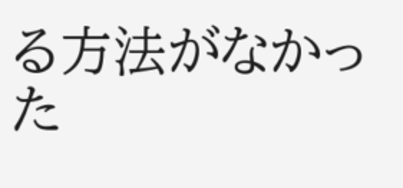る方法がなかった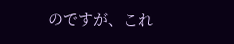のですが、これ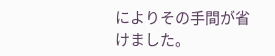によりその手間が省けました。